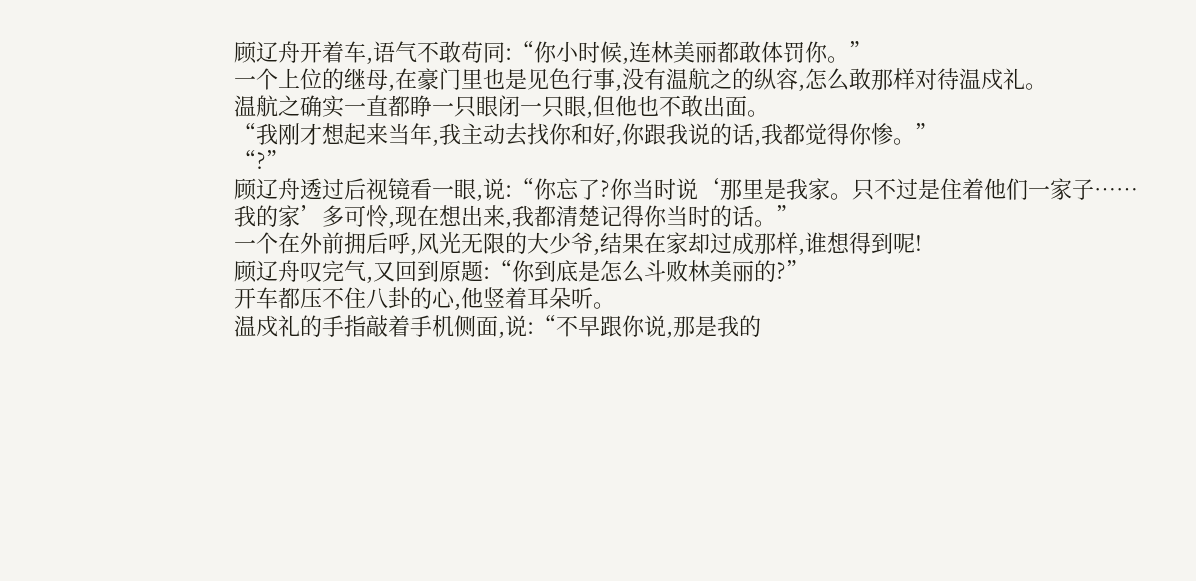顾辽舟开着车,语气不敢苟同:“你小时候,连林美丽都敢体罚你。”
一个上位的继母,在豪门里也是见色行事,没有温航之的纵容,怎么敢那样对待温戍礼。
温航之确实一直都睁一只眼闭一只眼,但他也不敢出面。
“我刚才想起来当年,我主动去找你和好,你跟我说的话,我都觉得你惨。”
“?”
顾辽舟透过后视镜看一眼,说:“你忘了?你当时说‘那里是我家。只不过是住着他们一家子……我的家’多可怜,现在想出来,我都清楚记得你当时的话。”
一个在外前拥后呼,风光无限的大少爷,结果在家却过成那样,谁想得到呢!
顾辽舟叹完气,又回到原题:“你到底是怎么斗败林美丽的?”
开车都压不住八卦的心,他竖着耳朵听。
温戍礼的手指敲着手机侧面,说:“不早跟你说,那是我的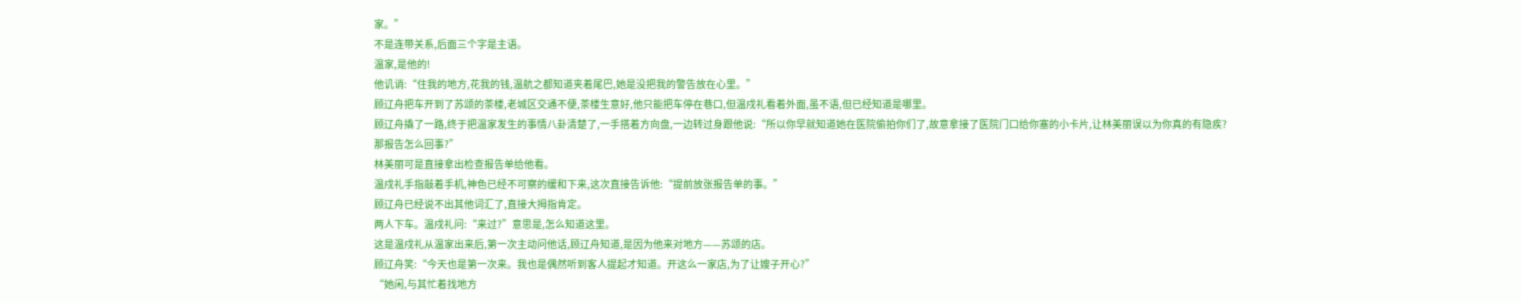家。”
不是连带关系,后面三个字是主语。
温家,是他的!
他讥诮:“住我的地方,花我的钱,温航之都知道夹着尾巴,她是没把我的警告放在心里。”
顾辽舟把车开到了苏颂的茶楼,老城区交通不便,茶楼生意好,他只能把车停在巷口,但温戍礼看着外面,虽不语,但已经知道是哪里。
顾辽舟撬了一路,终于把温家发生的事情八卦清楚了,一手搭着方向盘,一边转过身跟他说:“所以你早就知道她在医院偷拍你们了,故意拿接了医院门口给你塞的小卡片,让林美丽误以为你真的有隐疾?
那报告怎么回事?”
林美丽可是直接拿出检查报告单给他看。
温戍礼手指敲着手机,神色已经不可察的缓和下来,这次直接告诉他:“提前放张报告单的事。”
顾辽舟已经说不出其他词汇了,直接大拇指肯定。
两人下车。温戍礼问:“来过?”意思是,怎么知道这里。
这是温戍礼从温家出来后,第一次主动问他话,顾辽舟知道,是因为他来对地方——苏颂的店。
顾辽舟笑:“今天也是第一次来。我也是偶然听到客人提起才知道。开这么一家店,为了让嫂子开心?”
“她闲,与其忙着找地方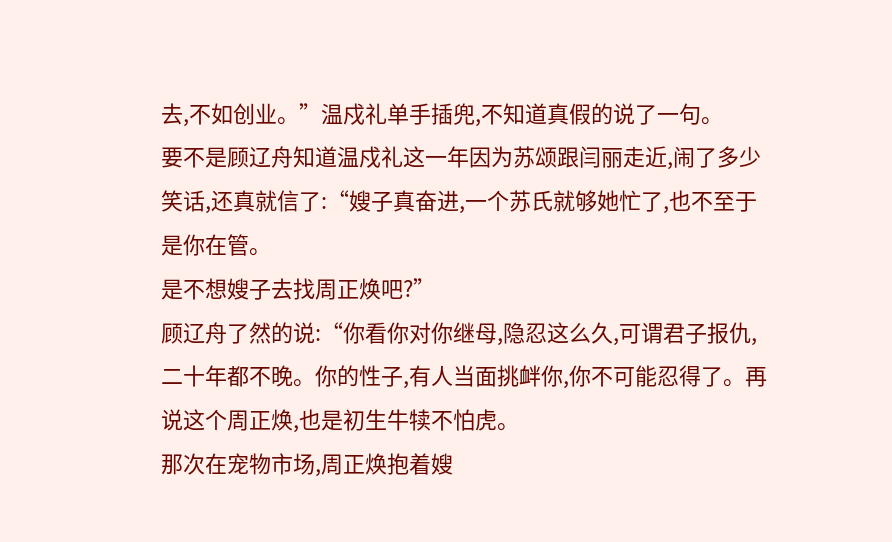去,不如创业。”温戍礼单手插兜,不知道真假的说了一句。
要不是顾辽舟知道温戍礼这一年因为苏颂跟闫丽走近,闹了多少笑话,还真就信了:“嫂子真奋进,一个苏氏就够她忙了,也不至于是你在管。
是不想嫂子去找周正焕吧?”
顾辽舟了然的说:“你看你对你继母,隐忍这么久,可谓君子报仇,二十年都不晚。你的性子,有人当面挑衅你,你不可能忍得了。再说这个周正焕,也是初生牛犊不怕虎。
那次在宠物市场,周正焕抱着嫂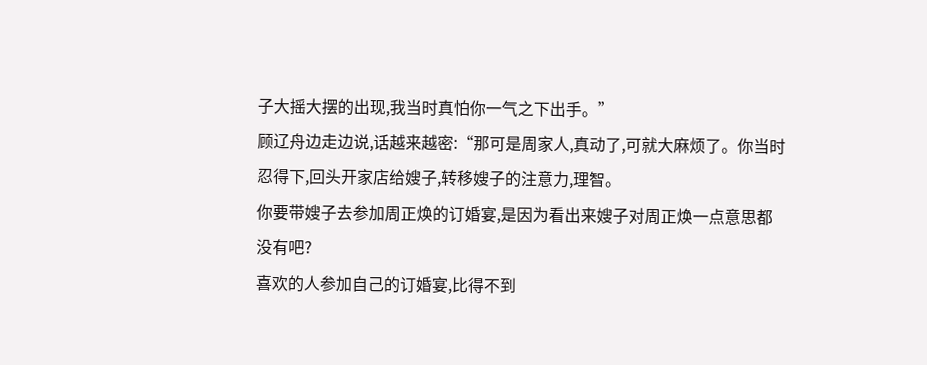子大摇大摆的出现,我当时真怕你一气之下出手。”
顾辽舟边走边说,话越来越密:“那可是周家人,真动了,可就大麻烦了。你当时忍得下,回头开家店给嫂子,转移嫂子的注意力,理智。
你要带嫂子去参加周正焕的订婚宴,是因为看出来嫂子对周正焕一点意思都没有吧?
喜欢的人参加自己的订婚宴,比得不到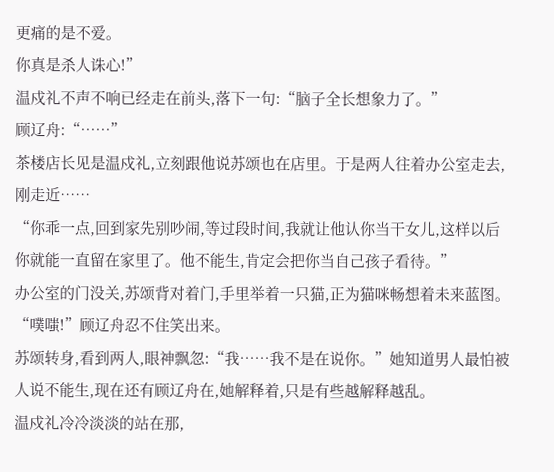更痛的是不爱。
你真是杀人诛心!”
温戍礼不声不响已经走在前头,落下一句:“脑子全长想象力了。”
顾辽舟:“……”
茶楼店长见是温戍礼,立刻跟他说苏颂也在店里。于是两人往着办公室走去,刚走近……
“你乖一点,回到家先别吵闹,等过段时间,我就让他认你当干女儿,这样以后你就能一直留在家里了。他不能生,肯定会把你当自己孩子看待。”
办公室的门没关,苏颂背对着门,手里举着一只猫,正为猫咪畅想着未来蓝图。
“噗嗤!”顾辽舟忍不住笑出来。
苏颂转身,看到两人,眼神飘忽:“我……我不是在说你。”她知道男人最怕被人说不能生,现在还有顾辽舟在,她解释着,只是有些越解释越乱。
温戍礼冷冷淡淡的站在那,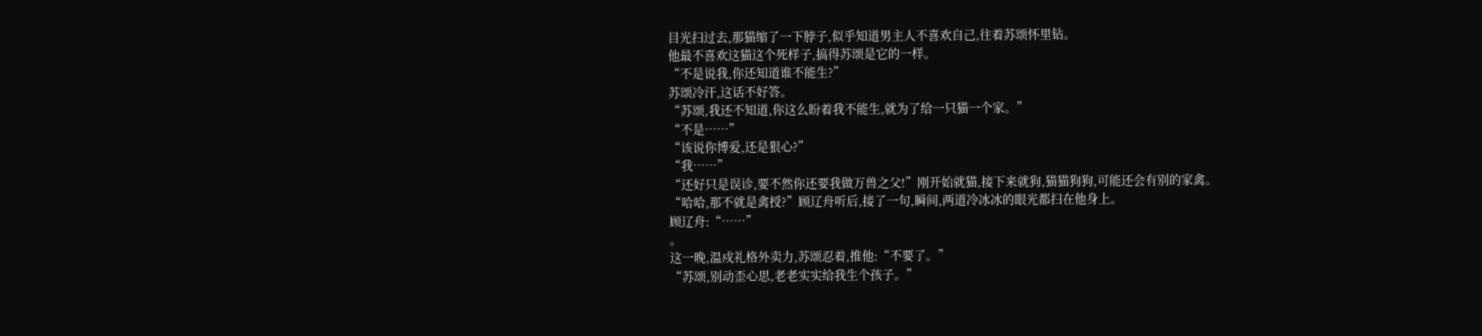目光扫过去,那猫缩了一下脖子,似乎知道男主人不喜欢自己,往着苏颂怀里钻。
他最不喜欢这猫这个死样子,搞得苏颂是它的一样。
“不是说我,你还知道谁不能生?”
苏颂冷汗,这话不好答。
“苏颂,我还不知道,你这么盼着我不能生,就为了给一只猫一个家。”
“不是……”
“该说你博爱,还是狠心?”
“我……”
“还好只是误诊,要不然你还要我做万兽之父!”刚开始就猫,接下来就狗,猫猫狗狗,可能还会有别的家禽。
“哈哈,那不就是禽授?”顾辽舟听后,接了一句,瞬间,两道冷冰冰的眼光都扫在他身上。
顾辽舟:“……”
。
这一晚,温戍礼格外卖力,苏颂忍着,推他:“不要了。”
“苏颂,别动歪心思,老老实实给我生个孩子。”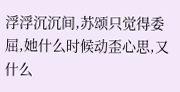浮浮沉沉间,苏颂只觉得委屈,她什么时候动歪心思,又什么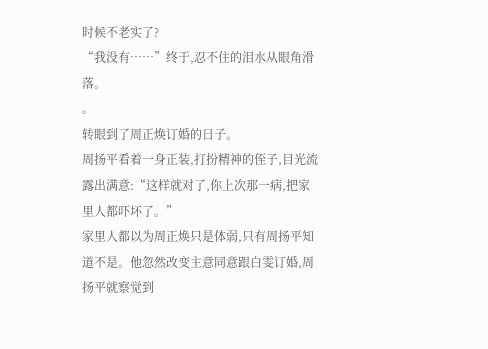时候不老实了?
“我没有……”终于,忍不住的泪水从眼角滑落。
。
转眼到了周正焕订婚的日子。
周扬平看着一身正装,打扮精神的侄子,目光流露出满意:“这样就对了,你上次那一病,把家里人都吓坏了。”
家里人都以为周正焕只是体弱,只有周扬平知道不是。他忽然改变主意同意跟白雯订婚,周扬平就察觉到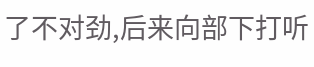了不对劲,后来向部下打听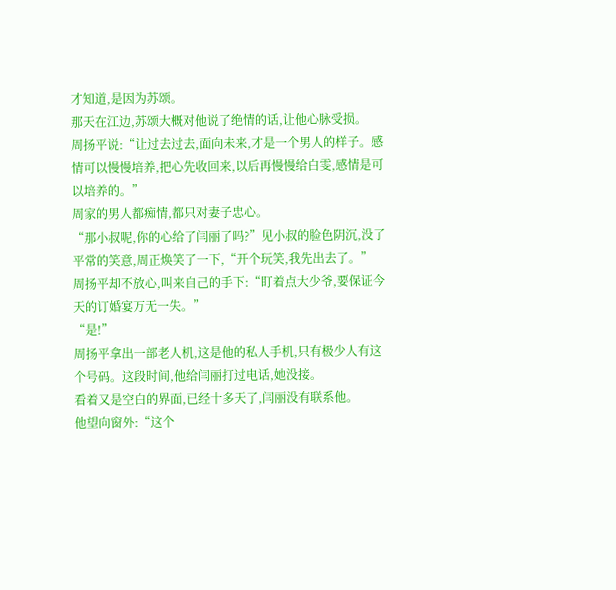才知道,是因为苏颂。
那天在江边,苏颂大概对他说了绝情的话,让他心脉受损。
周扬平说:“让过去过去,面向未来,才是一个男人的样子。感情可以慢慢培养,把心先收回来,以后再慢慢给白雯,感情是可以培养的。”
周家的男人都痴情,都只对妻子忠心。
“那小叔呢,你的心给了闫丽了吗?”见小叔的脸色阴沉,没了平常的笑意,周正焕笑了一下,“开个玩笑,我先出去了。”
周扬平却不放心,叫来自己的手下:“盯着点大少爷,要保证今天的订婚宴万无一失。”
“是!”
周扬平拿出一部老人机,这是他的私人手机,只有极少人有这个号码。这段时间,他给闫丽打过电话,她没接。
看着又是空白的界面,已经十多天了,闫丽没有联系他。
他望向窗外:“这个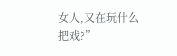女人,又在玩什么把戏?”